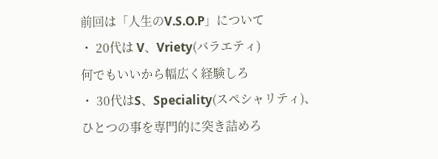前回は「人生のV.S.O.P」について
・ 20代は V、Vriety(バラエティ)
何でもいいから幅広く経験しろ
・ 30代はS、Speciality(スペシャリティ)、
ひとつの事を専門的に突き詰めろ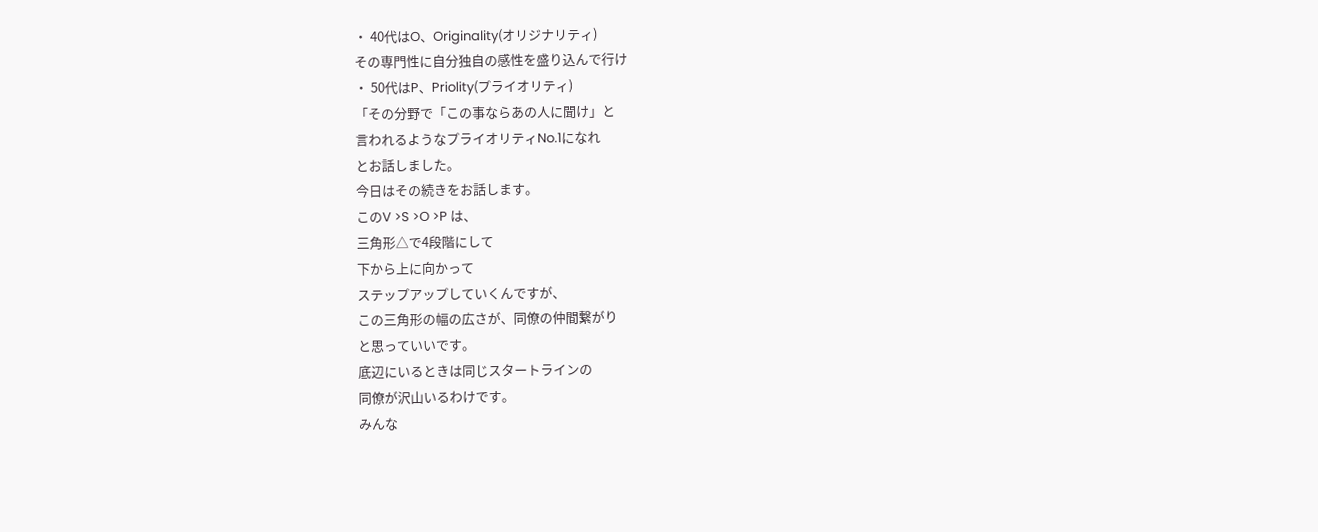・ 40代はO、Originality(オリジナリティ)
その専門性に自分独自の感性を盛り込んで行け
・ 50代はP、Priolity(プライオリティ)
「その分野で「この事ならあの人に聞け」と
言われるようなプライオリティNo.1になれ
とお話しました。
今日はその続きをお話します。
このV >S >O >P は、
三角形△で4段階にして
下から上に向かって
ステップアップしていくんですが、
この三角形の幅の広さが、同僚の仲間繋がり
と思っていいです。
底辺にいるときは同じスタートラインの
同僚が沢山いるわけです。
みんな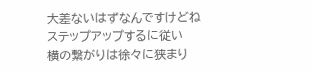大差ないはずなんですけどね
ステップアップするに従い
横の繋がりは徐々に狭まり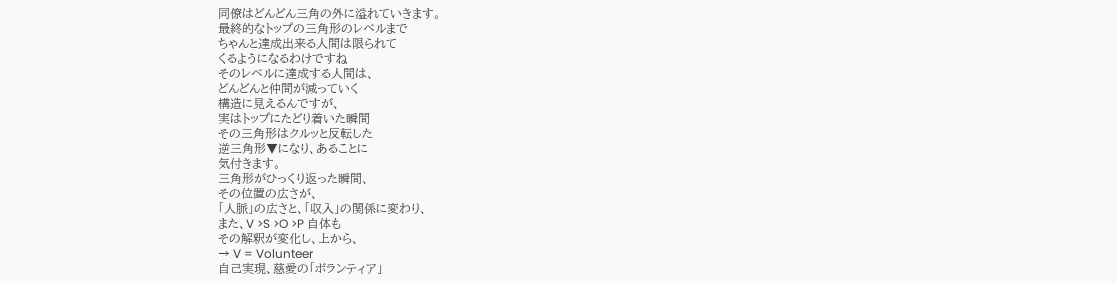同僚はどんどん三角の外に溢れていきます。
最終的なトップの三角形のレベルまで
ちゃんと達成出来る人間は限られて
くるようになるわけですね
そのレベルに達成する人間は、
どんどんと仲間が減っていく
構造に見えるんですが、
実はトップにたどり着いた瞬間
その三角形はクルッと反転した
逆三角形▼になり、あることに
気付きます。
三角形がひっくり返った瞬間、
その位置の広さが、
「人脈」の広さと、「収入」の関係に変わり、
また、V >S >O >P 自体も
その解釈が変化し、上から、
→ V = Volunteer
自己実現、慈愛の「ボランティア」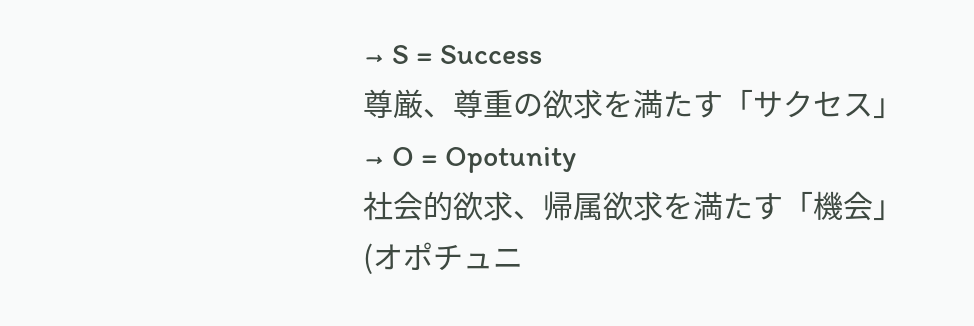→ S = Success
尊厳、尊重の欲求を満たす「サクセス」
→ O = Opotunity
社会的欲求、帰属欲求を満たす「機会」
(オポチュニ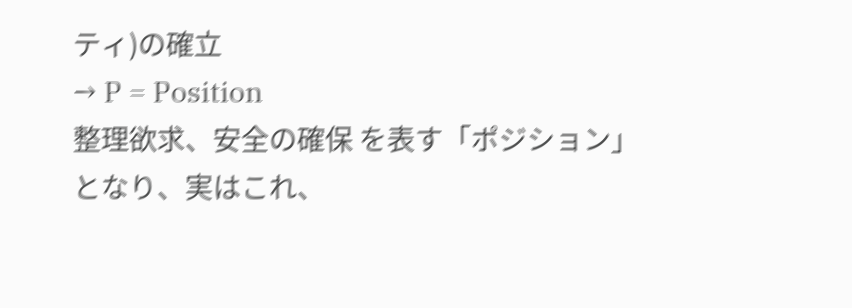ティ)の確立
→ P = Position
整理欲求、安全の確保 を表す「ポジション」
となり、実はこれ、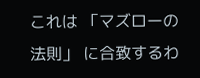これは 「マズローの法則」 に合致するわ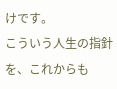けです。
こういう人生の指針を、これからも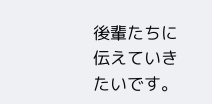後輩たちに伝えていきたいです。